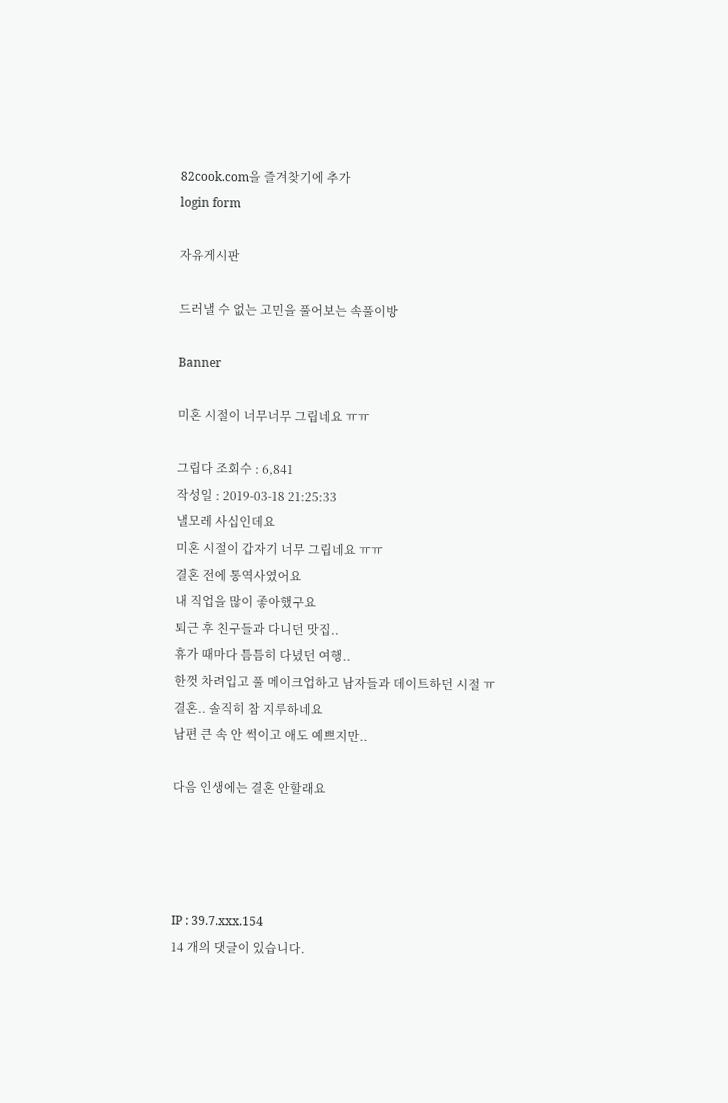82cook.com을 즐겨찾기에 추가
login form

자유게시판

드러낼 수 없는 고민을 풀어보는 속풀이방

Banner

미혼 시절이 너무너무 그립네요 ㅠㅠ

그립다 조회수 : 6,841
작성일 : 2019-03-18 21:25:33
낼모레 사십인데요
미혼 시절이 갑자기 너무 그립네요 ㅠㅠ
결혼 전에 통역사였어요
내 직업을 많이 좋아했구요
퇴근 후 친구들과 다니던 맛집..
휴가 때마다 틈틈히 다녔던 여행..
한껏 차려입고 풀 메이크업하고 남자들과 데이트하던 시절 ㅠ
결혼.. 솔직히 참 지루하네요
남편 큰 속 안 썩이고 애도 예쁘지만..

다음 인생에는 결혼 안할래요




IP : 39.7.xxx.154
14 개의 댓글이 있습니다.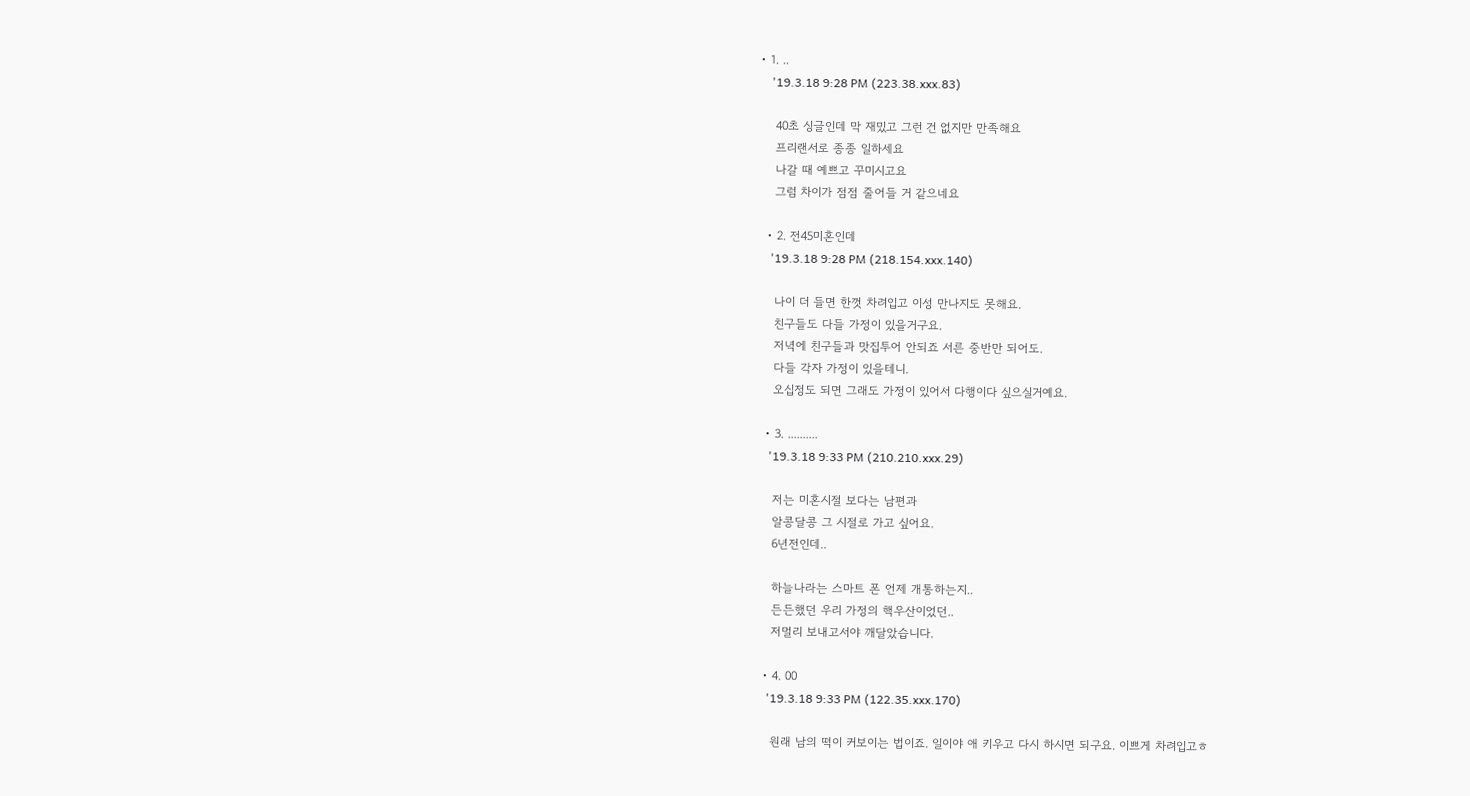• 1. ..
    '19.3.18 9:28 PM (223.38.xxx.83)

    40초 싱글인데 막 재밌고 그런 건 없지만 만족해요
    프리랜서로 종종 일하세요
    나갈 때 예쁘고 꾸미시고요
    그럼 차이가 점점 줄어들 거 같으네요

  • 2. 전45미혼인데
    '19.3.18 9:28 PM (218.154.xxx.140)

    나이 더 들면 한껏 차려입고 이성 만나지도 못해요.
    친구들도 다들 가정이 있을거구요.
    저녁에 친구들과 맛집투어 안되죠 서른 중반만 되어도.
    다들 각자 가정이 있을테니.
    오십정도 되면 그래도 가정이 있어서 다행이다 싶으실거예요.

  • 3. ..........
    '19.3.18 9:33 PM (210.210.xxx.29)

    저는 미혼시절 보다는 남편과
    알콩달콩 그 시절로 가고 싶어요.
    6년전인데..

    하늘나라는 스마트 폰 언제 개통하는지..
    든든했던 우리 가정의 핵우산이었던..
    저멀리 보내고서야 깨달았습니다.

  • 4. 00
    '19.3.18 9:33 PM (122.35.xxx.170)

    원래 남의 떡이 커보이는 법이죠. 일이야 애 키우고 다시 하시면 되구요. 이쁘게 차려입고ㅎ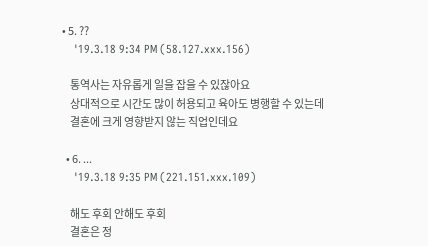• 5. ??
    '19.3.18 9:34 PM (58.127.xxx.156)

    통역사는 자유롭게 일을 잡을 수 있잖아요
    상대적으로 시간도 많이 허용되고 육아도 병행할 수 있는데
    결혼에 크게 영향받지 않는 직업인데요

  • 6. ...
    '19.3.18 9:35 PM (221.151.xxx.109)

    해도 후회 안해도 후회
    결혼은 정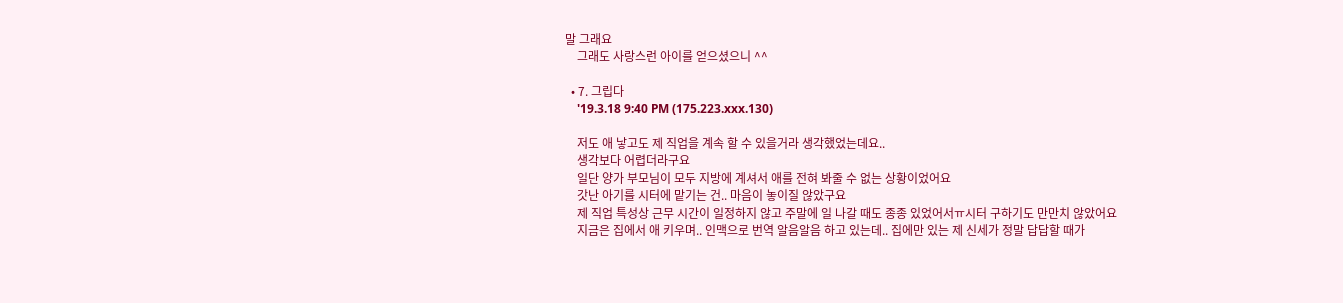말 그래요
    그래도 사랑스런 아이를 얻으셨으니 ^^

  • 7. 그립다
    '19.3.18 9:40 PM (175.223.xxx.130)

    저도 애 낳고도 제 직업을 계속 할 수 있을거라 생각했었는데요..
    생각보다 어렵더라구요
    일단 양가 부모님이 모두 지방에 계셔서 애를 전혀 봐줄 수 없는 상황이었어요
    갓난 아기를 시터에 맡기는 건.. 마음이 놓이질 않았구요
    제 직업 특성상 근무 시간이 일정하지 않고 주말에 일 나갈 때도 종종 있었어서ㅠ시터 구하기도 만만치 않았어요
    지금은 집에서 애 키우며.. 인맥으로 번역 알음알음 하고 있는데.. 집에만 있는 제 신세가 정말 답답할 때가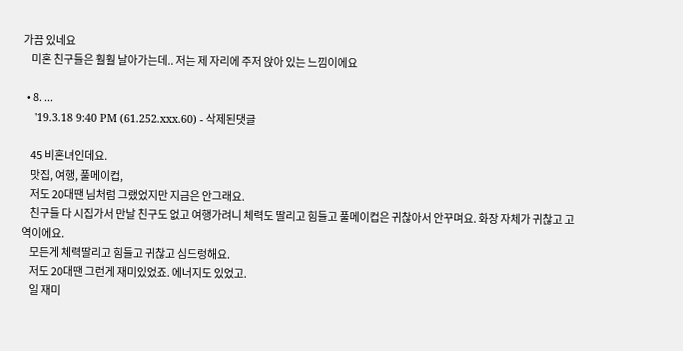가끔 있네요
    미혼 친구들은 훨훨 날아가는데.. 저는 제 자리에 주저 앉아 있는 느낌이에요

  • 8. ...
    '19.3.18 9:40 PM (61.252.xxx.60) - 삭제된댓글

    45 비혼녀인데요.
    맛집, 여행, 풀메이컵,
    저도 20대땐 님처럼 그랬었지만 지금은 안그래요.
    친구들 다 시집가서 만날 친구도 없고 여행가려니 체력도 딸리고 힘들고 풀메이컵은 귀찮아서 안꾸며요. 화장 자체가 귀찮고 고역이에요.
    모든게 체력딸리고 힘들고 귀찮고 심드렁해요.
    저도 20대땐 그런게 재미있었죠. 에너지도 있었고.
    일 재미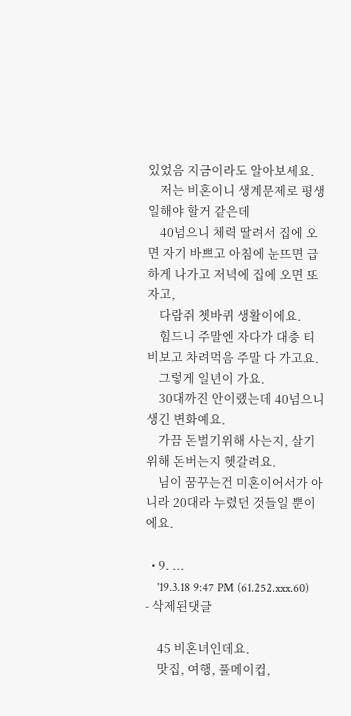있었음 지금이라도 알아보세요.
    저는 비혼이니 생계문제로 평생 일해야 할거 같은데
    40넘으니 체력 딸려서 집에 오면 자기 바쁘고 아침에 눈뜨면 급하게 나가고 저녁에 집에 오면 또 자고,
    다람쥐 쳇바퀴 생활이에요.
    힘드니 주말엔 자다가 대충 티비보고 차려먹음 주말 다 가고요.
    그렇게 일년이 가요.
    30대까진 안이랬는데 40넘으니 생긴 변화예요.
    가끔 돈벌기위해 사는지, 살기 위해 돈버는지 헷갈려요.
    님이 꿈꾸는건 미혼이어서가 아니라 20대라 누렸던 것들일 뿐이에요.

  • 9. ...
    '19.3.18 9:47 PM (61.252.xxx.60) - 삭제된댓글

    45 비혼녀인데요.
    맛집, 여행, 풀메이컵,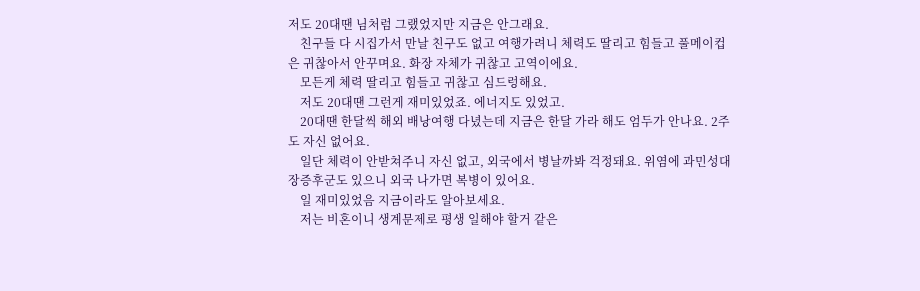저도 20대땐 님처럼 그랬었지만 지금은 안그래요.
    친구들 다 시집가서 만날 친구도 없고 여행가려니 체력도 딸리고 힘들고 풀메이컵은 귀찮아서 안꾸며요. 화장 자체가 귀찮고 고역이에요.
    모든게 체력 딸리고 힘들고 귀찮고 심드렁해요.
    저도 20대땐 그런게 재미있었죠. 에너지도 있었고.
    20대땐 한달씩 해외 배낭여행 다녔는데 지금은 한달 가라 해도 엄두가 안나요. 2주도 자신 없어요.
    일단 체력이 안받쳐주니 자신 없고, 외국에서 병날까봐 걱정돼요. 위염에 과민성대장증후군도 있으니 외국 나가면 복병이 있어요.
    일 재미있었음 지금이라도 알아보세요.
    저는 비혼이니 생계문제로 평생 일해야 할거 같은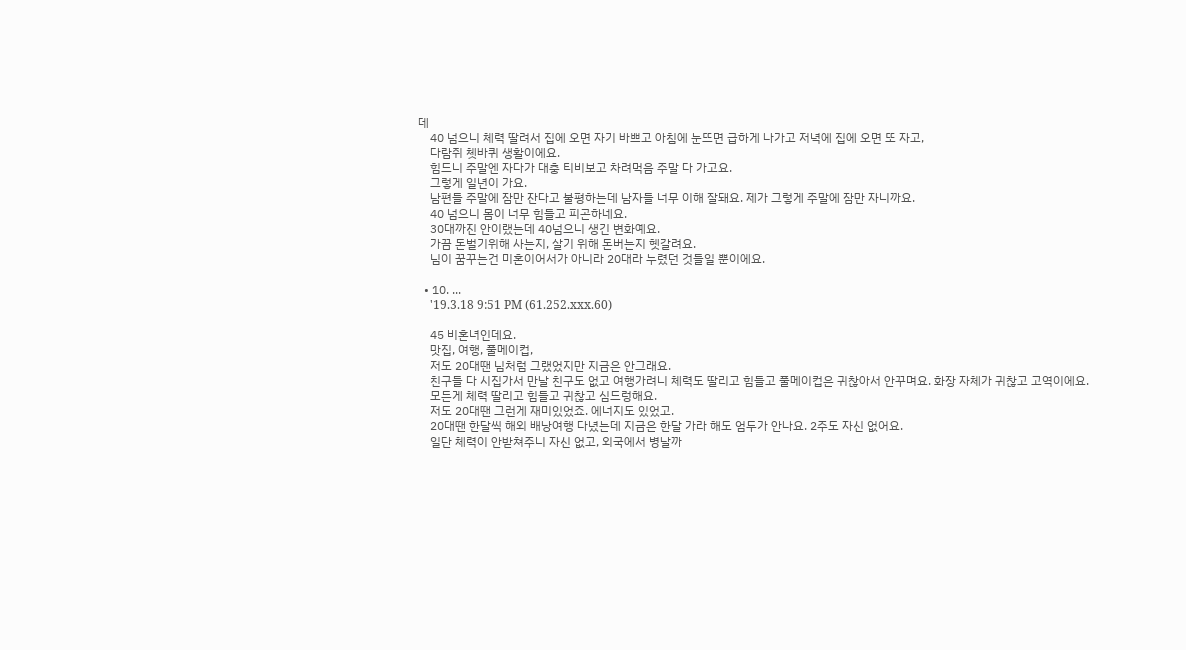데
    40 넘으니 체력 딸려서 집에 오면 자기 바쁘고 아침에 눈뜨면 급하게 나가고 저녁에 집에 오면 또 자고,
    다람쥐 쳇바퀴 생활이에요.
    힘드니 주말엔 자다가 대충 티비보고 차려먹음 주말 다 가고요.
    그렇게 일년이 가요.
    남편들 주말에 잠만 잔다고 불평하는데 남자들 너무 이해 잘돼요. 제가 그렇게 주말에 잠만 자니까요.
    40 넘으니 몸이 너무 힘들고 피곤하네요.
    30대까진 안이랬는데 40넘으니 생긴 변화예요.
    가끔 돈벌기위해 사는지, 살기 위해 돈버는지 헷갈려요.
    님이 꿈꾸는건 미혼이어서가 아니라 20대라 누렸던 것들일 뿐이에요.

  • 10. ...
    '19.3.18 9:51 PM (61.252.xxx.60)

    45 비혼녀인데요.
    맛집, 여행, 풀메이컵,
    저도 20대땐 님처럼 그랬었지만 지금은 안그래요.
    친구들 다 시집가서 만날 친구도 없고 여행가려니 체력도 딸리고 힘들고 풀메이컵은 귀찮아서 안꾸며요. 화장 자체가 귀찮고 고역이에요.
    모든게 체력 딸리고 힘들고 귀찮고 심드렁해요.
    저도 20대땐 그런게 재미있었죠. 에너지도 있었고.
    20대땐 한달씩 해외 배낭여행 다녔는데 지금은 한달 가라 해도 엄두가 안나요. 2주도 자신 없어요.
    일단 체력이 안받쳐주니 자신 없고, 외국에서 병날까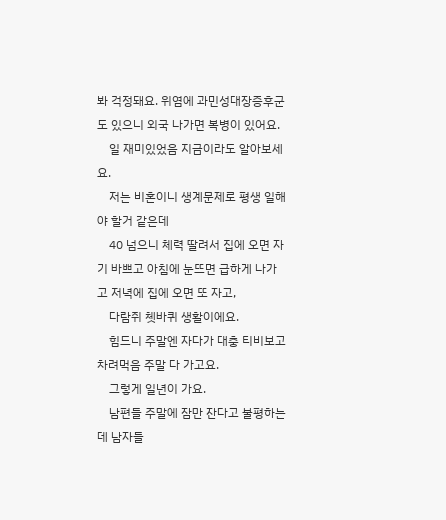봐 걱정돼요. 위염에 과민성대장증후군도 있으니 외국 나가면 복병이 있어요.
    일 재미있었음 지금이라도 알아보세요.
    저는 비혼이니 생계문제로 평생 일해야 할거 같은데
    40 넘으니 체력 딸려서 집에 오면 자기 바쁘고 아침에 눈뜨면 급하게 나가고 저녁에 집에 오면 또 자고,
    다람쥐 쳇바퀴 생활이에요.
    힘드니 주말엔 자다가 대충 티비보고 차려먹음 주말 다 가고요.
    그렇게 일년이 가요.
    남편들 주말에 잠만 잔다고 불평하는데 남자들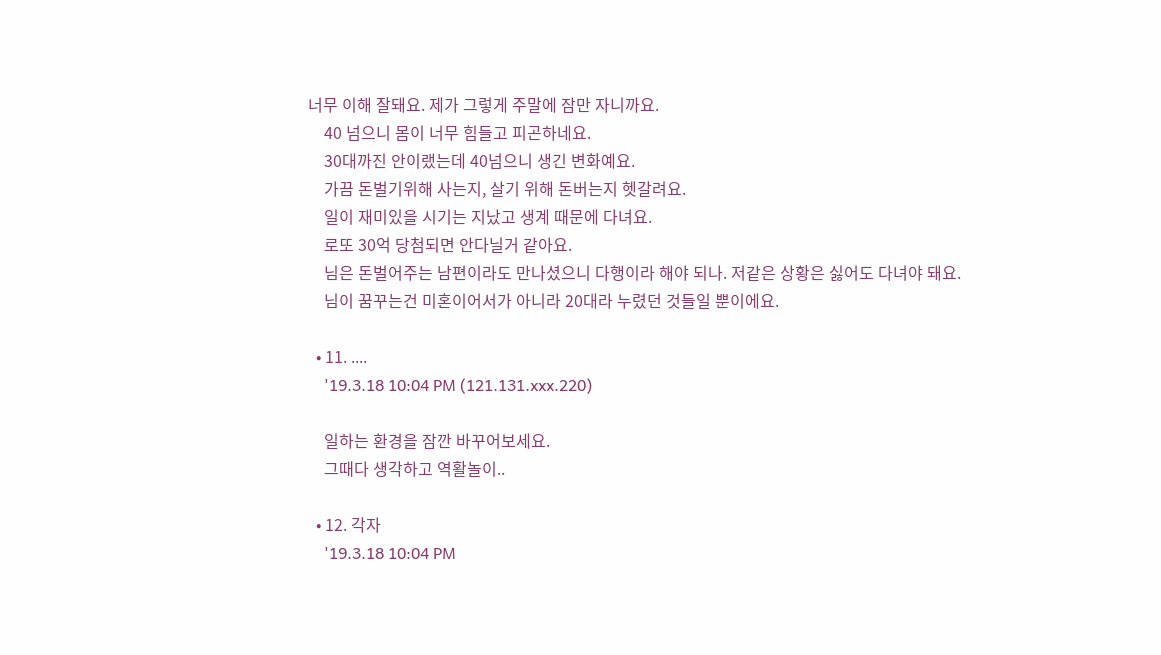너무 이해 잘돼요. 제가 그렇게 주말에 잠만 자니까요.
    40 넘으니 몸이 너무 힘들고 피곤하네요.
    30대까진 안이랬는데 40넘으니 생긴 변화예요.
    가끔 돈벌기위해 사는지, 살기 위해 돈버는지 헷갈려요.
    일이 재미있을 시기는 지났고 생계 때문에 다녀요.
    로또 30억 당첨되면 안다닐거 같아요.
    님은 돈벌어주는 남편이라도 만나셨으니 다행이라 해야 되나. 저같은 상황은 싫어도 다녀야 돼요.
    님이 꿈꾸는건 미혼이어서가 아니라 20대라 누렸던 것들일 뿐이에요.

  • 11. ....
    '19.3.18 10:04 PM (121.131.xxx.220)

    일하는 환경을 잠깐 바꾸어보세요.
    그때다 생각하고 역활놀이..

  • 12. 각자
    '19.3.18 10:04 PM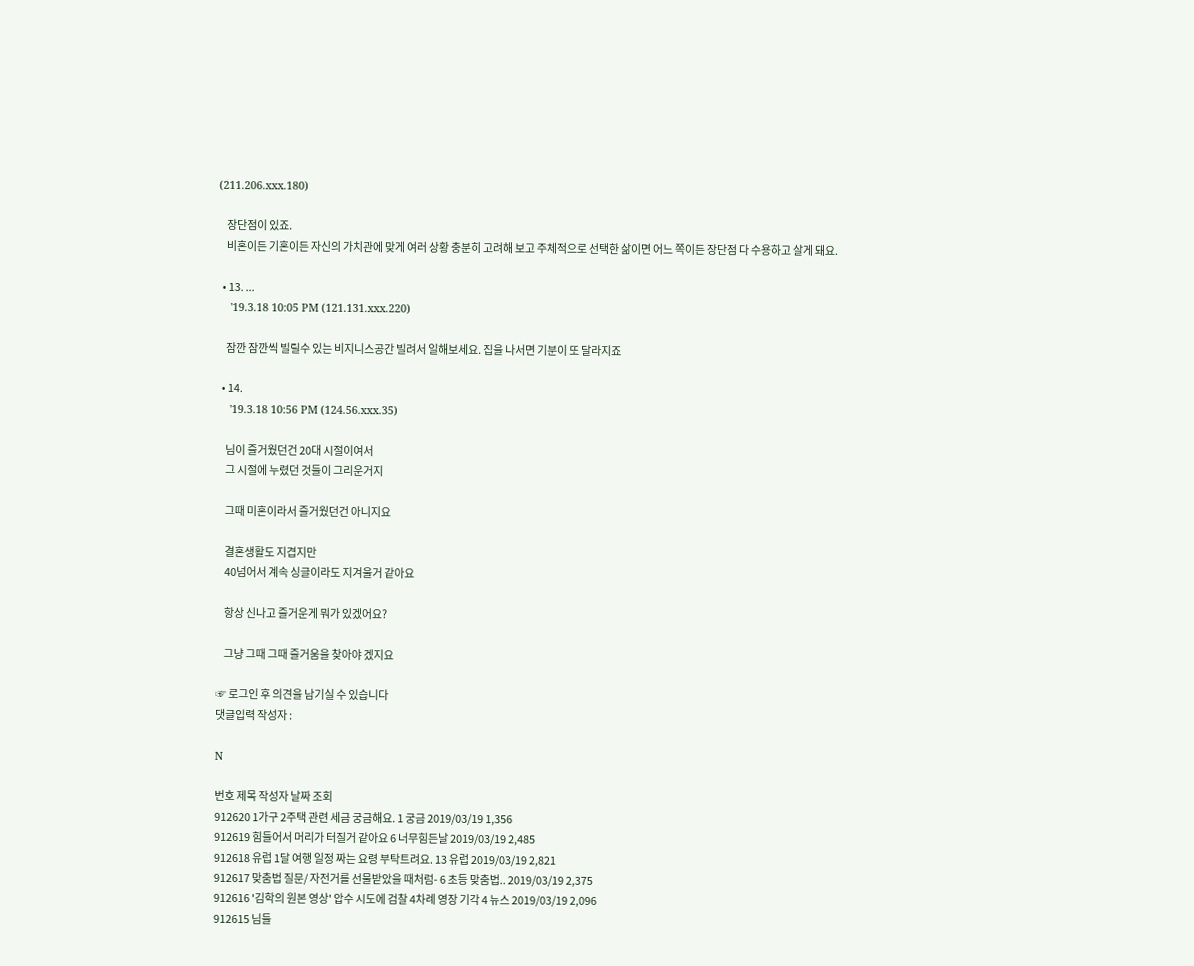(211.206.xxx.180)

    장단점이 있죠.
    비혼이든 기혼이든 자신의 가치관에 맞게 여러 상황 충분히 고려해 보고 주체적으로 선택한 삶이면 어느 쪽이든 장단점 다 수용하고 살게 돼요.

  • 13. ...
    '19.3.18 10:05 PM (121.131.xxx.220)

    잠깐 잠깐씩 빌릴수 있는 비지니스공간 빌려서 일해보세요. 집을 나서면 기분이 또 달라지죠

  • 14.
    '19.3.18 10:56 PM (124.56.xxx.35)

    님이 즐거웠던건 20대 시절이여서
    그 시절에 누렸던 것들이 그리운거지

    그때 미혼이라서 즐거웠던건 아니지요

    결혼생활도 지겹지만
    40넘어서 계속 싱글이라도 지겨울거 같아요

    항상 신나고 즐거운게 뭐가 있겠어요?

    그냥 그때 그때 즐거움을 찾아야 겠지요

☞ 로그인 후 의견을 남기실 수 있습니다
댓글입력 작성자 :

N

번호 제목 작성자 날짜 조회
912620 1가구 2주택 관련 세금 궁금해요. 1 궁금 2019/03/19 1,356
912619 힘들어서 머리가 터질거 같아요 6 너무힘든날 2019/03/19 2,485
912618 유럽 1달 여행 일정 짜는 요령 부탁트려요. 13 유럽 2019/03/19 2,821
912617 맞춤법 질문/ 자전거를 선물받았을 때처럼- 6 초등 맞춤법.. 2019/03/19 2,375
912616 '김학의 원본 영상' 압수 시도에 검찰 4차례 영장 기각 4 뉴스 2019/03/19 2,096
912615 님들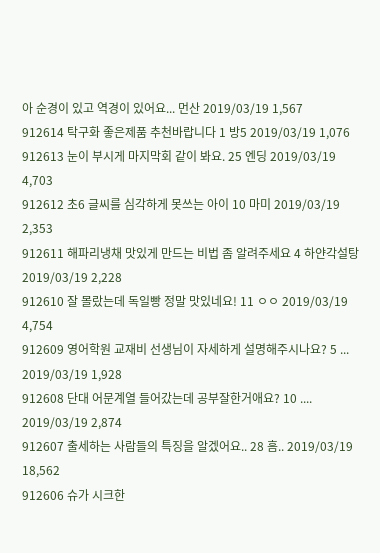아 순경이 있고 역경이 있어요... 먼산 2019/03/19 1,567
912614 탁구화 좋은제품 추천바랍니다 1 방5 2019/03/19 1,076
912613 눈이 부시게 마지막회 같이 봐요. 25 엔딩 2019/03/19 4,703
912612 초6 글씨를 심각하게 못쓰는 아이 10 마미 2019/03/19 2,353
912611 해파리냉채 맛있게 만드는 비법 좀 알려주세요 4 하얀각설탕 2019/03/19 2,228
912610 잘 몰랐는데 독일빵 정말 맛있네요! 11 ㅇㅇ 2019/03/19 4,754
912609 영어학원 교재비 선생님이 자세하게 설명해주시나요? 5 ... 2019/03/19 1,928
912608 단대 어문계열 들어갔는데 공부잘한거애요? 10 .... 2019/03/19 2,874
912607 출세하는 사람들의 특징을 알겠어요.. 28 흠.. 2019/03/19 18,562
912606 슈가 시크한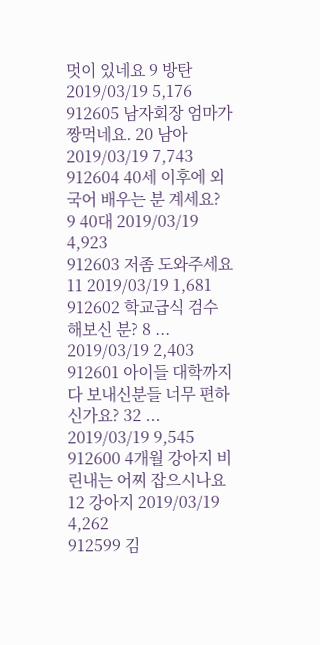멋이 있네요 9 방탄 2019/03/19 5,176
912605 남자회장 엄마가 짱먹네요. 20 남아 2019/03/19 7,743
912604 40세 이후에 외국어 배우는 분 계세요? 9 40대 2019/03/19 4,923
912603 저좀 도와주세요 11 2019/03/19 1,681
912602 학교급식 검수 해보신 분? 8 ... 2019/03/19 2,403
912601 아이들 대학까지 다 보내신분들 너무 편하신가요? 32 ... 2019/03/19 9,545
912600 4개월 강아지 비린내는 어찌 잡으시나요 12 강아지 2019/03/19 4,262
912599 김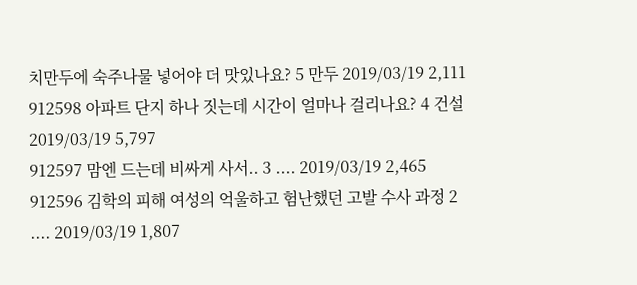치만두에 숙주나물 넣어야 더 맛있나요? 5 만두 2019/03/19 2,111
912598 아파트 단지 하나 짓는데 시간이 얼마나 걸리나요? 4 건설 2019/03/19 5,797
912597 맘엔 드는데 비싸게 사서.. 3 .... 2019/03/19 2,465
912596 김학의 피해 여성의 억울하고 험난했던 고발 수사 과정 2 .... 2019/03/19 1,807